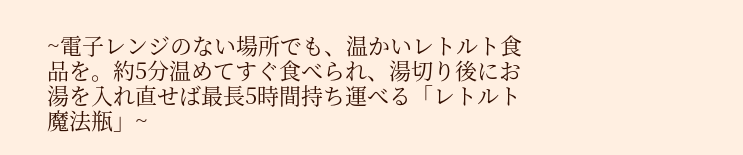~電子レンジのない場所でも、温かいレトルト食品を。約5分温めてすぐ食べられ、湯切り後にお湯を入れ直せば最長5時間持ち運べる「レトルト魔法瓶」~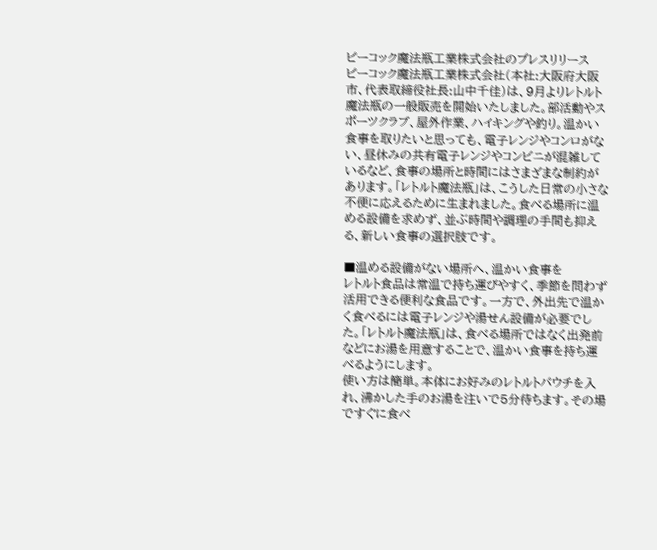ピーコック魔法瓶工業株式会社のプレスリリース
ピーコック魔法瓶工業株式会社(本社:大阪府大阪市、代表取締役社長:山中千佳)は、9月よりレトルト魔法瓶の一般販売を開始いたしました。部活動やスポーツクラブ、屋外作業、ハイキングや釣り。温かい食事を取りたいと思っても、電子レンジやコンロがない、昼休みの共有電子レンジやコンビニが混雑しているなど、食事の場所と時間にはさまざまな制約があります。「レトルト魔法瓶」は、こうした日常の小さな不便に応えるために生まれました。食べる場所に温める設備を求めず、並ぶ時間や調理の手間も抑える、新しい食事の選択肢です。

■温める設備がない場所へ、温かい食事を
レトルト食品は常温で持ち運びやすく、季節を問わず活用できる便利な食品です。一方で、外出先で温かく食べるには電子レンジや湯せん設備が必要でした。「レトルト魔法瓶」は、食べる場所ではなく出発前などにお湯を用意することで、温かい食事を持ち運べるようにします。
使い方は簡単。本体にお好みのレトルトパウチを入れ、沸かした手のお湯を注いで5分待ちます。その場ですぐに食べ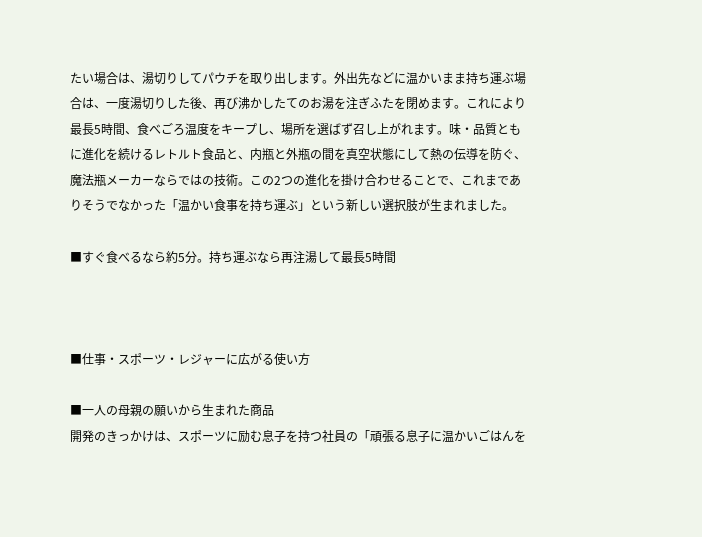たい場合は、湯切りしてパウチを取り出します。外出先などに温かいまま持ち運ぶ場合は、一度湯切りした後、再び沸かしたてのお湯を注ぎふたを閉めます。これにより最長5時間、食べごろ温度をキープし、場所を選ばず召し上がれます。味・品質ともに進化を続けるレトルト食品と、内瓶と外瓶の間を真空状態にして熱の伝導を防ぐ、魔法瓶メーカーならではの技術。この2つの進化を掛け合わせることで、これまでありそうでなかった「温かい食事を持ち運ぶ」という新しい選択肢が生まれました。

■すぐ食べるなら約5分。持ち運ぶなら再注湯して最長5時間



■仕事・スポーツ・レジャーに広がる使い方

■一人の母親の願いから生まれた商品
開発のきっかけは、スポーツに励む息子を持つ社員の「頑張る息子に温かいごはんを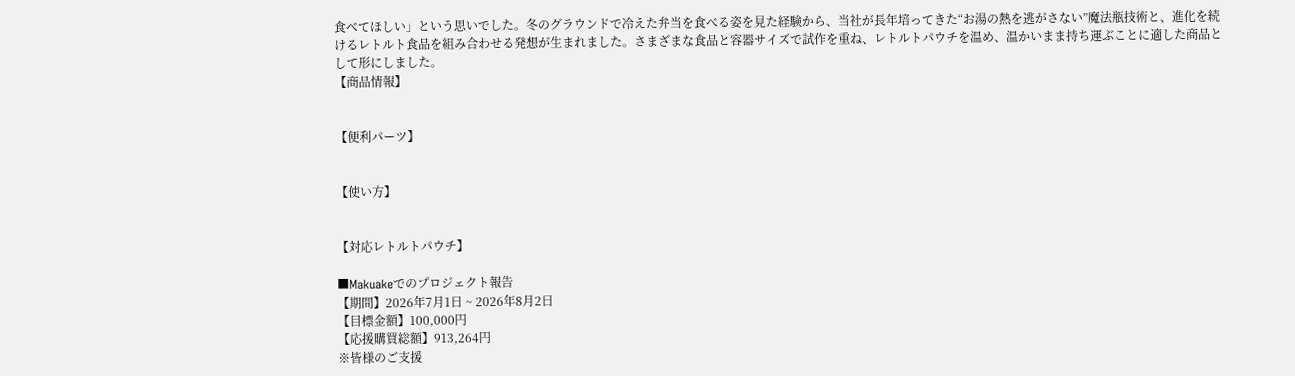食べてほしい」という思いでした。冬のグラウンドで冷えた弁当を食べる姿を見た経験から、当社が長年培ってきた“お湯の熱を逃がさない”魔法瓶技術と、進化を続けるレトルト食品を組み合わせる発想が生まれました。さまざまな食品と容器サイズで試作を重ね、レトルトパウチを温め、温かいまま持ち運ぶことに適した商品として形にしました。
【商品情報】


【便利パーツ】


【使い方】


【対応レトルトパウチ】

■Makuakeでのプロジェクト報告
【期間】2026年7月1日 ~ 2026年8月2日
【目標金額】100,000円
【応援購買総額】913,264円
※皆様のご支援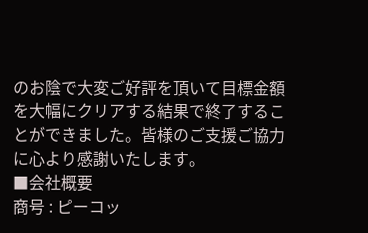のお陰で大変ご好評を頂いて目標金額を大幅にクリアする結果で終了することができました。皆様のご支援ご協力に心より感謝いたします。
■会社概要
商号 : ピーコッ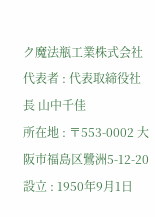ク魔法瓶工業株式会社
代表者 : 代表取締役社長 山中千佳
所在地 : 〒553-0002 大阪市福島区鷺洲5-12-20
設立 : 1950年9月1日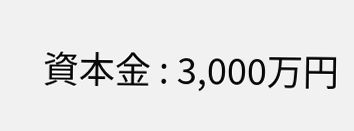資本金 : 3,000万円